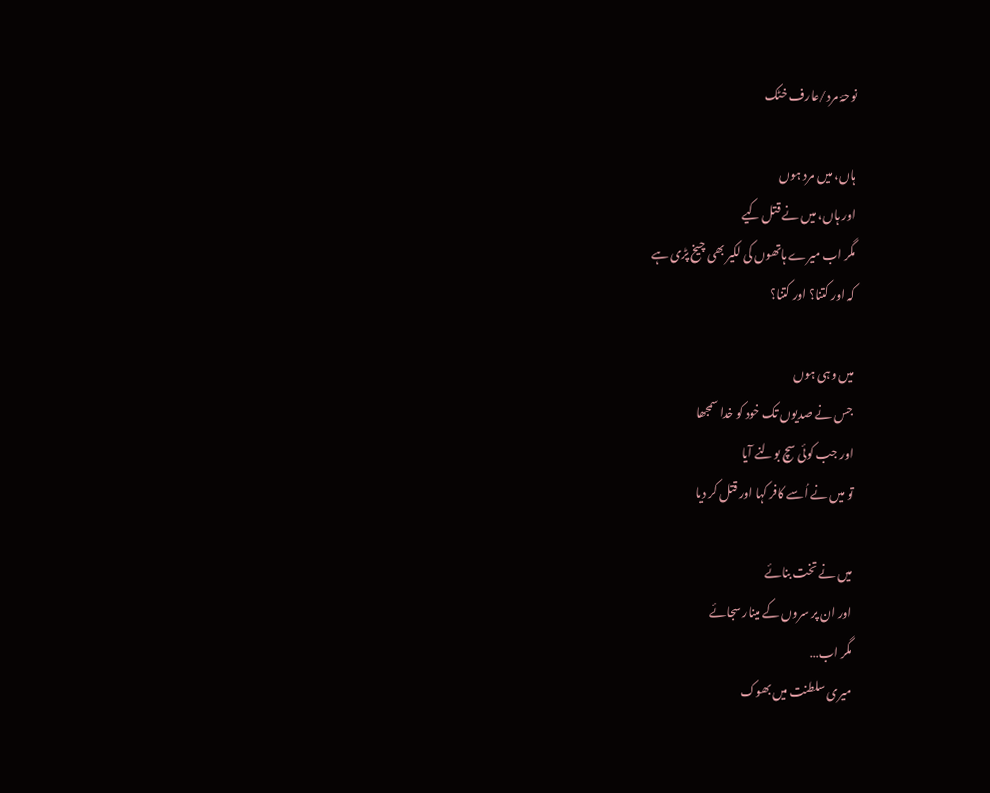نوحۂ مرد/عارف خٹک

ہاں، میں مرد ہوں
اور ہاں، میں نے قتل کیے
مگر اب میرے ہاتھوں کی لکیر بھی چیخ پڑی ہے
کہ اور کتنا؟ اور کتنا؟

میں وہی ہوں
جس نے صدیوں تک خود کو خدا سمجھا
اور جب کوئی سچ بولنے آیا
تو میں نے اُسے کافر کہا اور قتل کر دیا

میں نے تخت بنائے
اور ان پر سروں کے مینار سجائے
مگر اب…
میری سلطنت میں بھوک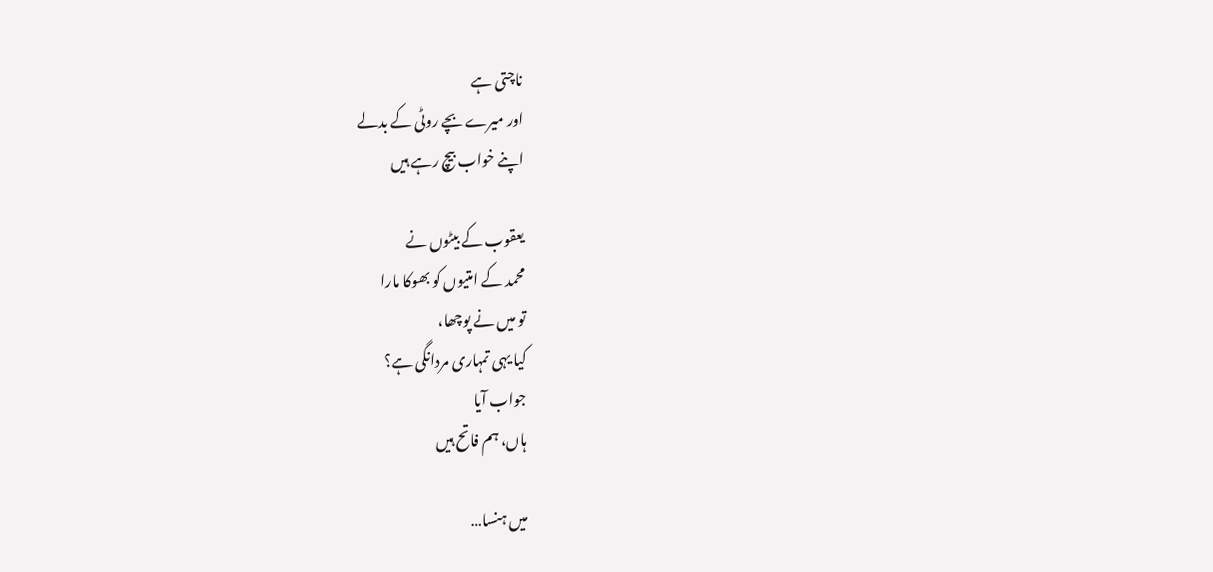ناچتی ہے
اور میرے بچے روٹی کے بدلے
اپنے خواب بیچ رہے ہیں

یعقوب کے بیٹوں نے
محمد کے امتیوں کو بھوکا مارا
تو میں نے پوچھا،
کیا یہی تمہاری مردانگی ہے؟
جواب آیا
ہاں، ہم فاتح ہیں

میں ہنسا…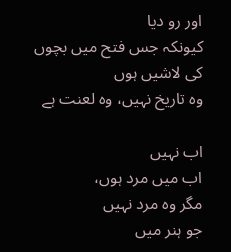اور رو دیا
کیونکہ جس فتح میں بچوں کی لاشیں ہوں
وہ تاریخ نہیں، وہ لعنت ہے

اب نہیں
اب میں مرد ہوں،
مگر وہ مرد نہیں
جو ہنر میں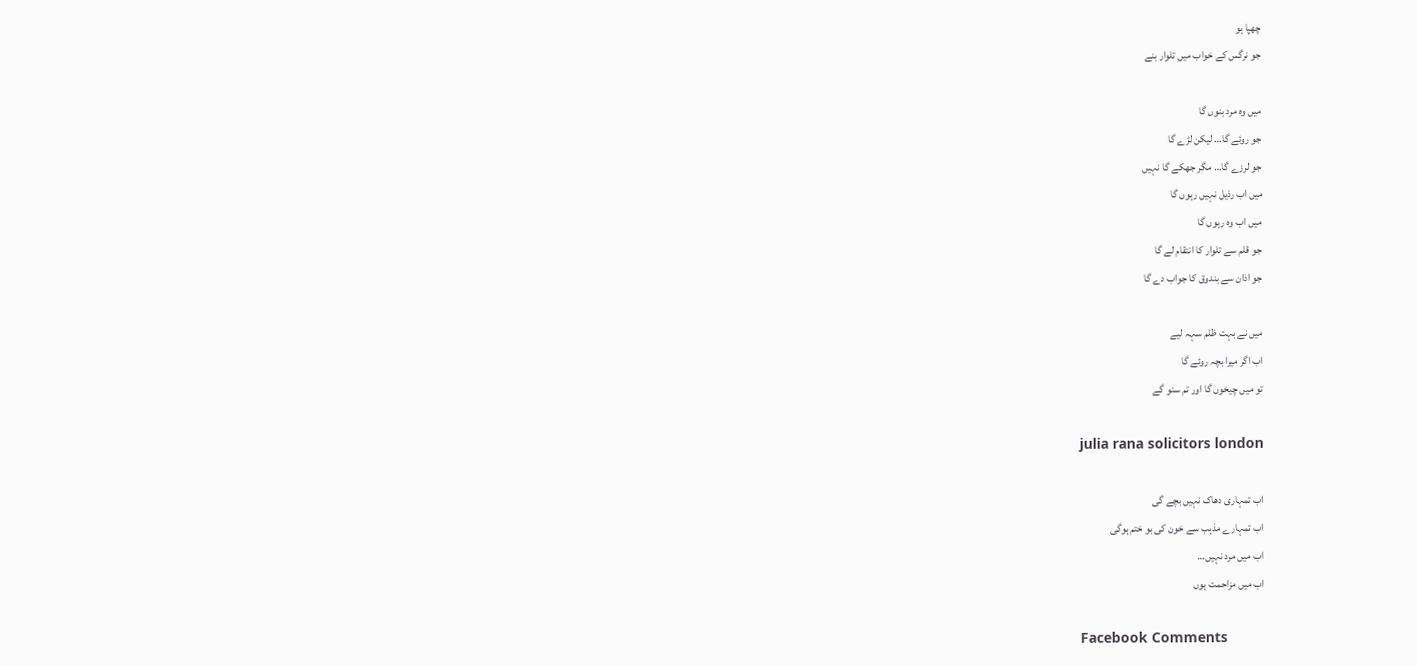چھپا ہو
جو نرگس کے خواب میں تلوار بنے

میں وہ مرد بنوں گا
جو روئے گا… لیکن لڑے گا
جو لرزے گا… مگر جھکے گا نہیں
میں اب رذیل نہیں رہوں گا
میں اب وہ رہوں گا
جو قلم سے تلوار کا انتقام لے گا
جو اذان سے بندوق کا جواب دے گا

میں نے بہت ظلم سہہ لیے
اب اگر میرا بچہ روئے گا
تو میں چیخوں گا اور تم سنو گے

julia rana solicitors london

اب تمہاری دھاک نہیں بچے گی
اب تمہارے مذہب سے خون کی بو ختم ہوگی
اب میں مرد نہیں…
اب میں مزاحمت ہوں

Facebook Comments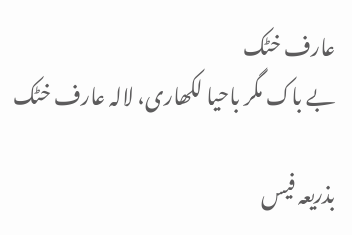عارف خٹک
بے باک مگر باحیا لکھاری، لالہ عارف خٹک

بذریعہ فیس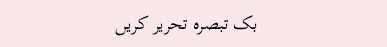بک تبصرہ تحریر کریں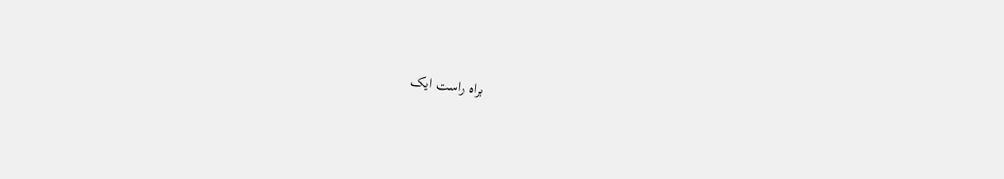براہ راست ایک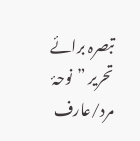تبصرہ برائے تحریر ”نوحۂ مرد/عارف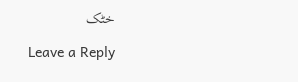خٹک

Leave a Reply